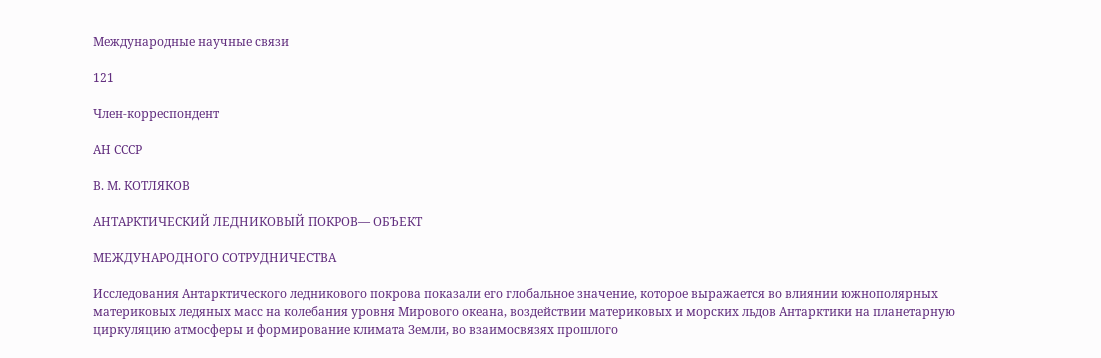Международные научные связи

121

Член-корреспондент

АН СССР

В. М. КОТЛЯКОВ

АНТАРКТИЧЕСКИЙ ЛЕДНИКОВЫЙ ПОКРОВ— ОБЪЕКТ

МЕЖДУНАРОДНОГО СОТРУДНИЧЕСТВА

Исследования Антарктического ледникового покрова показали его глобальное значение, которое выражается во влиянии южнополярных материковых ледяных масс на колебания уровня Мирового океана, воздействии материковых и морских льдов Антарктики на планетарную циркуляцию атмосферы и формирование климата Земли, во взаимосвязях прошлого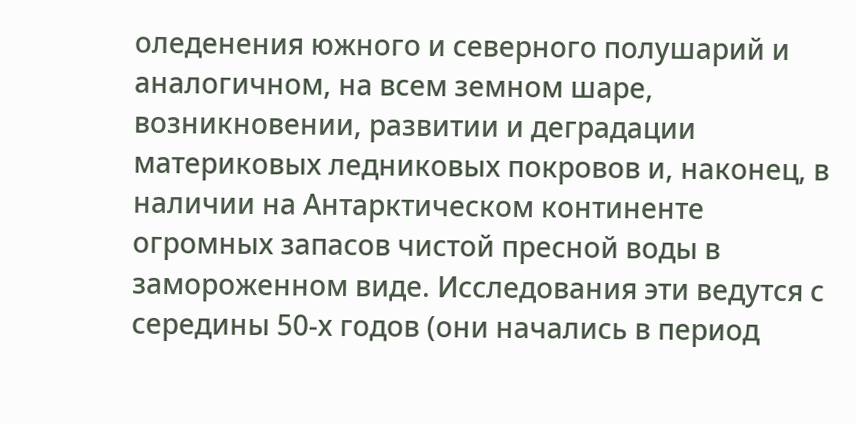оледенения южного и северного полушарий и аналогичном, на всем земном шаре, возникновении, развитии и деградации материковых ледниковых покровов и, наконец, в наличии на Антарктическом континенте огромных запасов чистой пресной воды в замороженном виде. Исследования эти ведутся с середины 50-х годов (они начались в период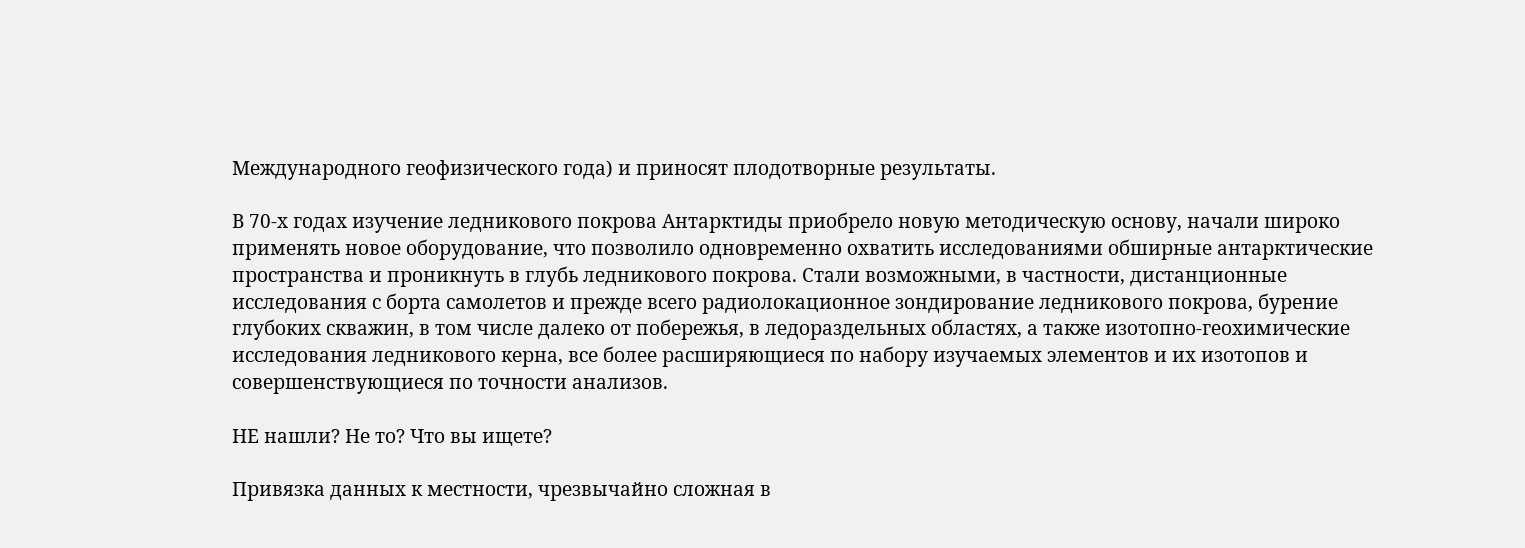Международного геофизического года) и приносят плодотворные результаты.

В 70-х годах изучение ледникового покрова Антарктиды приобрело новую методическую основу, начали широко применять новое оборудование, что позволило одновременно охватить исследованиями обширные антарктические пространства и проникнуть в глубь ледникового покрова. Стали возможными, в частности, дистанционные исследования с борта самолетов и прежде всего радиолокационное зондирование ледникового покрова, бурение глубоких скважин, в том числе далеко от побережья, в ледораздельных областях, а также изотопно-геохимические исследования ледникового керна, все более расширяющиеся по набору изучаемых элементов и их изотопов и совершенствующиеся по точности анализов.

НЕ нашли? Не то? Что вы ищете?

Привязка данных к местности, чрезвычайно сложная в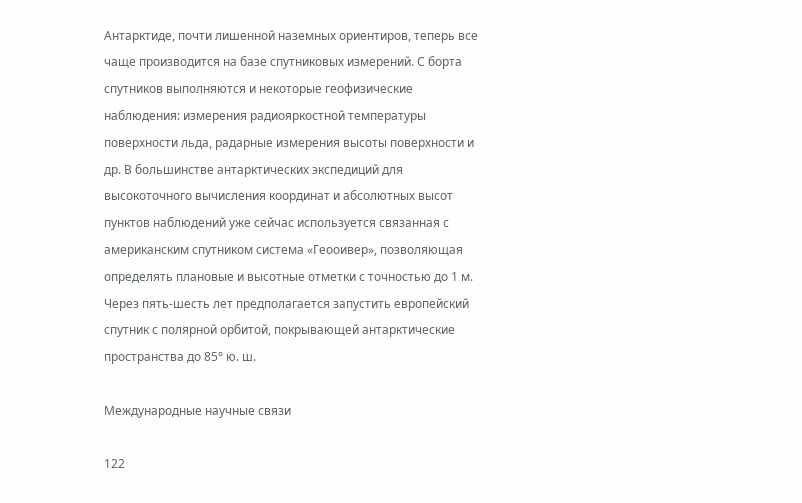Антарктиде, почти лишенной наземных ориентиров, теперь все чаще производится на базе спутниковых измерений. С борта спутников выполняются и некоторые геофизические наблюдения: измерения радиояркостной температуры поверхности льда, радарные измерения высоты поверхности и др. В большинстве антарктических экспедиций для высокоточного вычисления координат и абсолютных высот пунктов наблюдений уже сейчас используется связанная с американским спутником система «Геооивер», позволяющая определять плановые и высотные отметки с точностью до 1 м. Через пять-шесть лет предполагается запустить европейский спутник с полярной орбитой, покрывающей антарктические пространства до 85° ю. ш.

Международные научные связи

122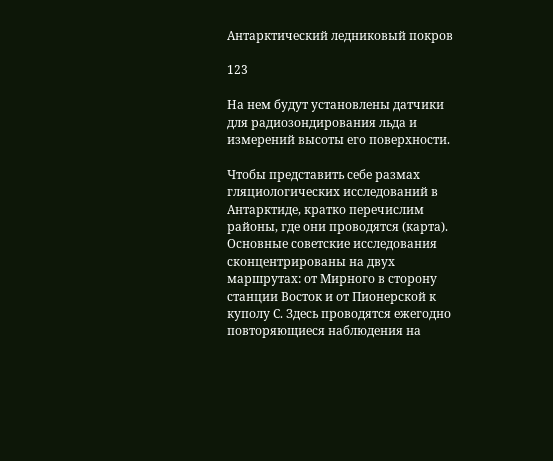Антарктический ледниковый покров

123

На нем будут установлены датчики для радиозондирования льда и измерений высоты его поверхности.

Чтобы представить себе размах гляциологических исследований в Антарктиде, кратко перечислим районы, где они проводятся (карта). Основные советские исследования сконцентрированы на двух маршрутах: от Мирного в сторону станции Восток и от Пионерской к куполу С. Здесь проводятся ежегодно повторяющиеся наблюдения на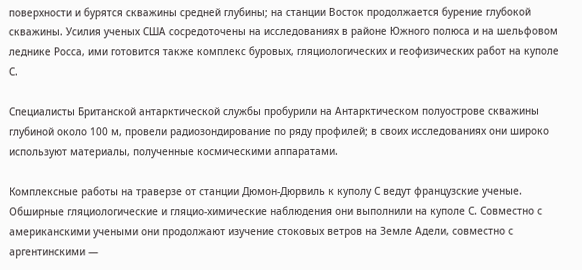поверхности и бурятся скважины средней глубины; на станции Восток продолжается бурение глубокой скважины. Усилия ученых США сосредоточены на исследованиях в районе Южного полюса и на шельфовом леднике Росса, ими готовится также комплекс буровых, гляциологических и геофизических работ на куполе С.

Специалисты Британской антарктической службы пробурили на Антарктическом полуострове скважины глубиной около 100 м, провели радиозондирование по ряду профилей; в своих исследованиях они широко используют материалы, полученные космическими аппаратами.

Комплексные работы на траверзе от станции Дюмон-Дюрвиль к куполу С ведут французские ученые. Обширные гляциологические и гляцио-химические наблюдения они выполнили на куполе С. Совместно с американскими учеными они продолжают изучение стоковых ветров на Земле Адели, совместно с аргентинскими —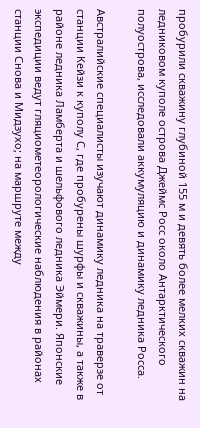пробурили скважину глубиной 155 м и девять более мелких скважин на ледниковом куполе острова Джеймс Росс около Антарктического полуострова, исследовали аккумуляцию и динамику ледника Росса.

Австралийские специалисты изучают динамику ледника на траверзе от станции Кейзи к куполу С, где пробурены шурфы и скважины, а также в районе ледника Ламберта и шельфового ледника Эймери. Японские экспедиции ведут гляциометеорологические наблюдения в районах станции Снова и Мидзухо; на маршруте между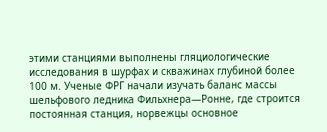этими станциями выполнены гляциологические исследования в шурфах и скважинах глубиной более 100 м. Ученые ФРГ начали изучать баланс массы шельфового ледника Фильхнера—Ронне, где строится постоянная станция, норвежцы основное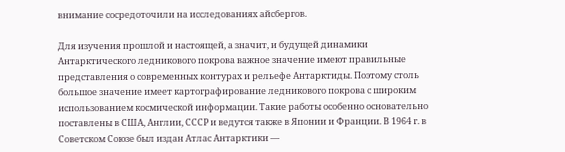внимание сосредоточили на исследованиях айсбергов.

Для изучения прошлой и настоящей, а значит, и будущей динамики Антарктического ледникового покрова важное значение имеют правильные представления о современных контурах и рельефе Антарктиды. Поэтому столь большое значение имеет картографирование ледникового покрова с широким использованием космической информации. Такие работы особенно основательно поставлены в США, Англии, СССР и ведутся также в Японии и Франции. В 1964 г. в Советском Союзе был издан Атлас Антарктики —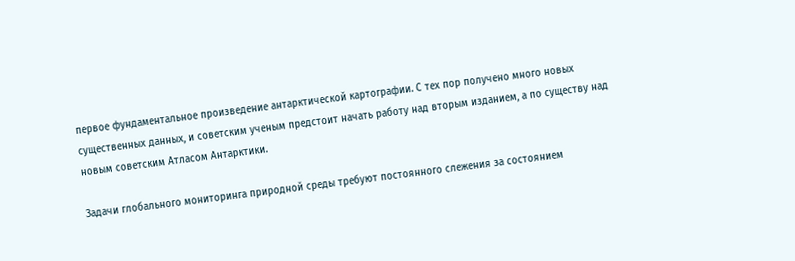первое фундаментальное произведение антарктической картографии. С тех пор получено много новых существенных данных, и советским ученым предстоит начать работу над вторым изданием, а по существу над новым советским Атласом Антарктики.

Задачи глобального мониторинга природной среды требуют постоянного слежения за состоянием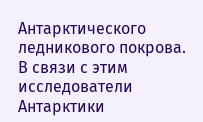Антарктического ледникового покрова. В связи с этим исследователи Антарктики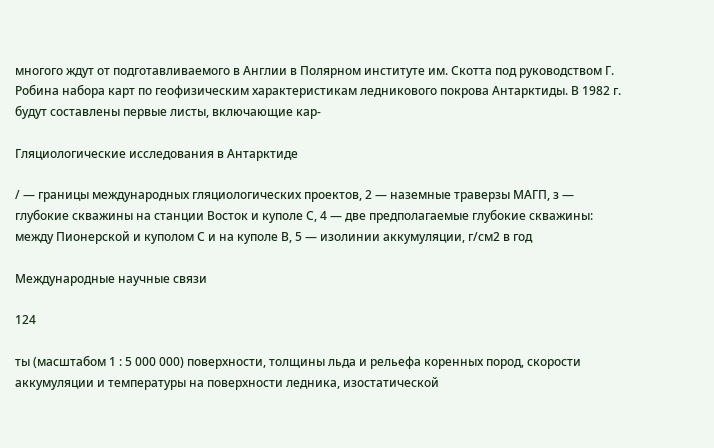многого ждут от подготавливаемого в Англии в Полярном институте им. Скотта под руководством Г. Робина набора карт по геофизическим характеристикам ледникового покрова Антарктиды. В 1982 г. будут составлены первые листы, включающие кар-

Гляциологические исследования в Антарктиде

/ — границы международных гляциологических проектов, 2 — наземные траверзы МАГП, з — глубокие скважины на станции Восток и куполе С, 4 — две предполагаемые глубокие скважины: между Пионерской и куполом С и на куполе В, 5 — изолинии аккумуляции, г/см2 в год

Международные научные связи

124

ты (масштабом 1 : 5 000 000) поверхности, толщины льда и рельефа коренных пород, скорости аккумуляции и температуры на поверхности ледника, изостатической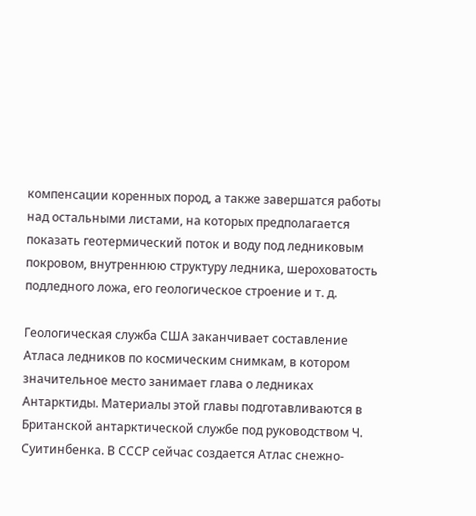компенсации коренных пород, а также завершатся работы над остальными листами, на которых предполагается показать геотермический поток и воду под ледниковым покровом, внутреннюю структуру ледника, шероховатость подледного ложа, его геологическое строение и т. д.

Геологическая служба США заканчивает составление Атласа ледников по космическим снимкам, в котором значительное место занимает глава о ледниках Антарктиды. Материалы этой главы подготавливаются в Британской антарктической службе под руководством Ч. Суитинбенка. В СССР сейчас создается Атлас снежно-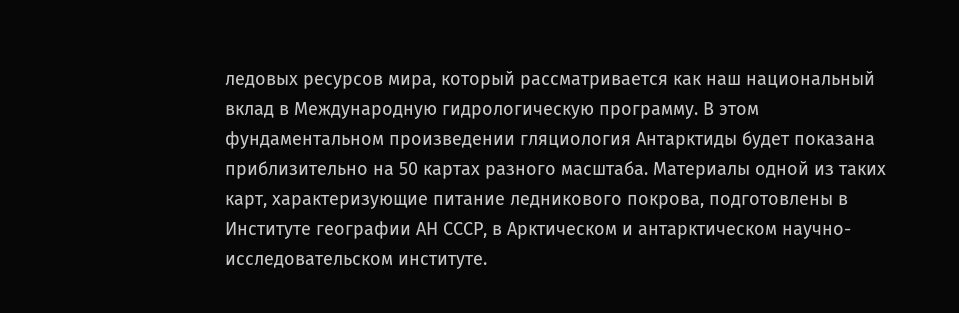ледовых ресурсов мира, который рассматривается как наш национальный вклад в Международную гидрологическую программу. В этом фундаментальном произведении гляциология Антарктиды будет показана приблизительно на 50 картах разного масштаба. Материалы одной из таких карт, характеризующие питание ледникового покрова, подготовлены в Институте географии АН СССР, в Арктическом и антарктическом научно-исследовательском институте.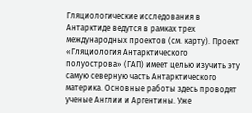Гляциологические исследования в Антарктиде ведутся в рамках трех международных проектов (см. карту). Проект «Гляциология Антарктического полуострова» (ГАП) имеет целью изучить эту самую северную часть Антарктического материка. Основные работы здесь проводят ученые Англии и Аргентины. Уже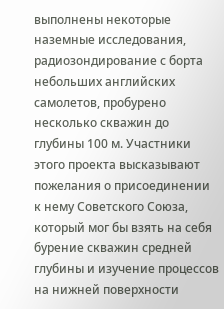выполнены некоторые наземные исследования, радиозондирование с борта небольших английских самолетов, пробурено несколько скважин до глубины 100 м. Участники этого проекта высказывают пожелания о присоединении к нему Советского Союза, который мог бы взять на себя бурение скважин средней глубины и изучение процессов на нижней поверхности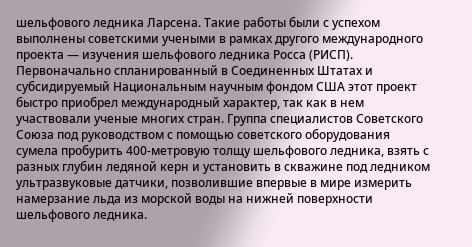шельфового ледника Ларсена. Такие работы были с успехом выполнены советскими учеными в рамках другого международного проекта — изучения шельфового ледника Росса (РИСП). Первоначально спланированный в Соединенных Штатах и субсидируемый Национальным научным фондом США этот проект быстро приобрел международный характер, так как в нем участвовали ученые многих стран. Группа специалистов Советского Союза под руководством с помощью советского оборудования сумела пробурить 400-метровую толщу шельфового ледника, взять с разных глубин ледяной керн и установить в скважине под ледником ультразвуковые датчики, позволившие впервые в мире измерить намерзание льда из морской воды на нижней поверхности шельфового ледника.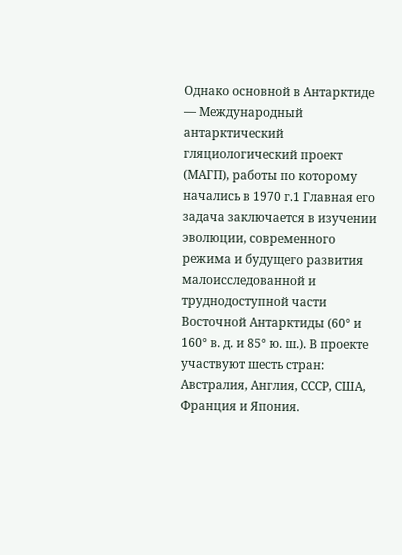Однако основной в Антарктиде — Международный антарктический гляциологический проект (МАГП), работы по которому начались в 1970 г.1 Главная его задача заключается в изучении эволюции, современного режима и будущего развития малоисследованной и труднодоступной части Восточной Антарктиды (60° и 160° в. д. и 85° ю. ш.). В проекте участвуют шесть стран: Австралия, Англия, СССР, США, Франция и Япония.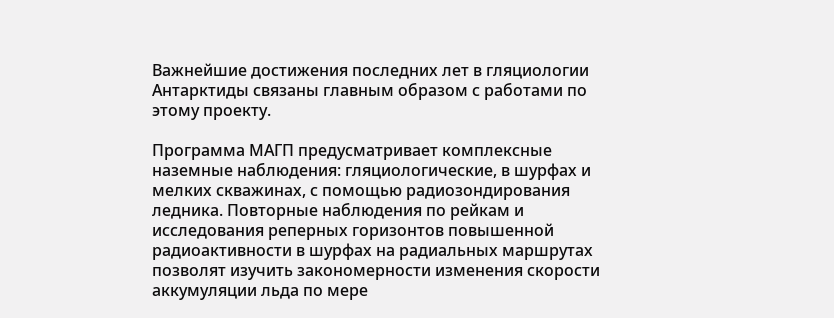Важнейшие достижения последних лет в гляциологии Антарктиды связаны главным образом с работами по этому проекту.

Программа МАГП предусматривает комплексные наземные наблюдения: гляциологические, в шурфах и мелких скважинах, с помощью радиозондирования ледника. Повторные наблюдения по рейкам и исследования реперных горизонтов повышенной радиоактивности в шурфах на радиальных маршрутах позволят изучить закономерности изменения скорости аккумуляции льда по мере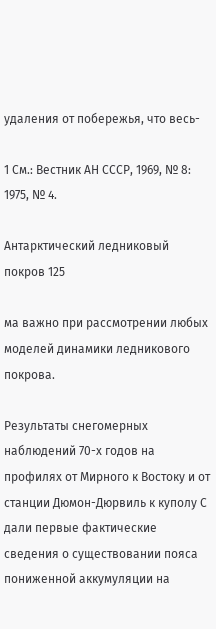удаления от побережья, что весь-

1 См.: Вестник АН СССР, 1969, № 8: 1975, № 4.

Антарктический ледниковый покров 125

ма важно при рассмотрении любых моделей динамики ледникового покрова.

Результаты снегомерных наблюдений 70-х годов на профилях от Мирного к Востоку и от станции Дюмон-Дюрвиль к куполу С дали первые фактические сведения о существовании пояса пониженной аккумуляции на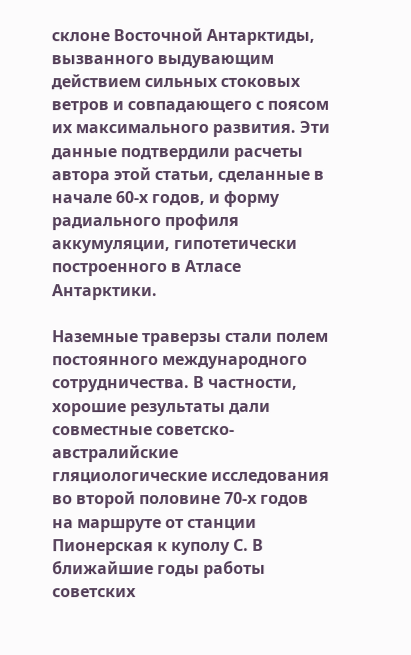склоне Восточной Антарктиды, вызванного выдувающим действием сильных стоковых ветров и совпадающего с поясом их максимального развития. Эти данные подтвердили расчеты автора этой статьи, сделанные в начале 60-х годов, и форму радиального профиля аккумуляции, гипотетически построенного в Атласе Антарктики.

Наземные траверзы стали полем постоянного международного сотрудничества. В частности, хорошие результаты дали совместные советско-австралийские гляциологические исследования во второй половине 70-х годов на маршруте от станции Пионерская к куполу С. В ближайшие годы работы советских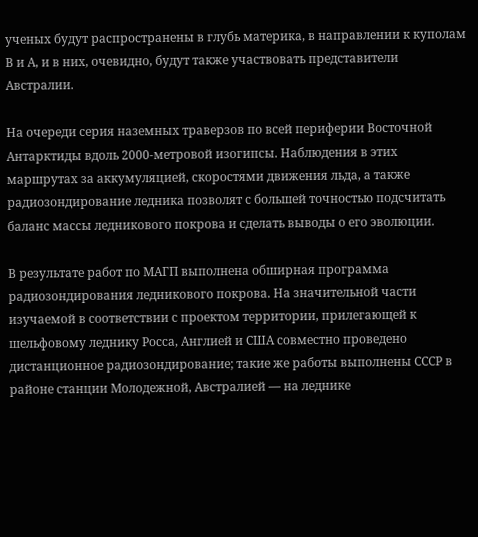ученых будут распространены в глубь материка, в направлении к куполам В и А, и в них, очевидно, будут также участвовать представители Австралии.

На очереди серия наземных траверзов по всей периферии Восточной Антарктиды вдоль 2000-метровой изогипсы. Наблюдения в этих маршрутах за аккумуляцией, скоростями движения льда, а также радиозондирование ледника позволят с большей точностью подсчитать баланс массы ледникового покрова и сделать выводы о его эволюции.

В результате работ по МАГП выполнена обширная программа радиозондирования ледникового покрова. На значительной части изучаемой в соответствии с проектом территории, прилегающей к шельфовому леднику Росса, Англией и США совместно проведено дистанционное радиозондирование; такие же работы выполнены СССР в районе станции Молодежной, Австралией — на леднике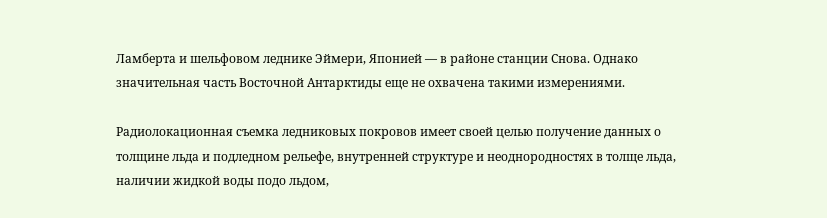Ламберта и шельфовом леднике Эймери, Японией — в районе станции Снова. Однако значительная часть Восточной Антарктиды еще не охвачена такими измерениями.

Радиолокационная съемка ледниковых покровов имеет своей целью получение данных о толщине льда и подледном рельефе, внутренней структуре и неоднородностях в толще льда, наличии жидкой воды подо льдом,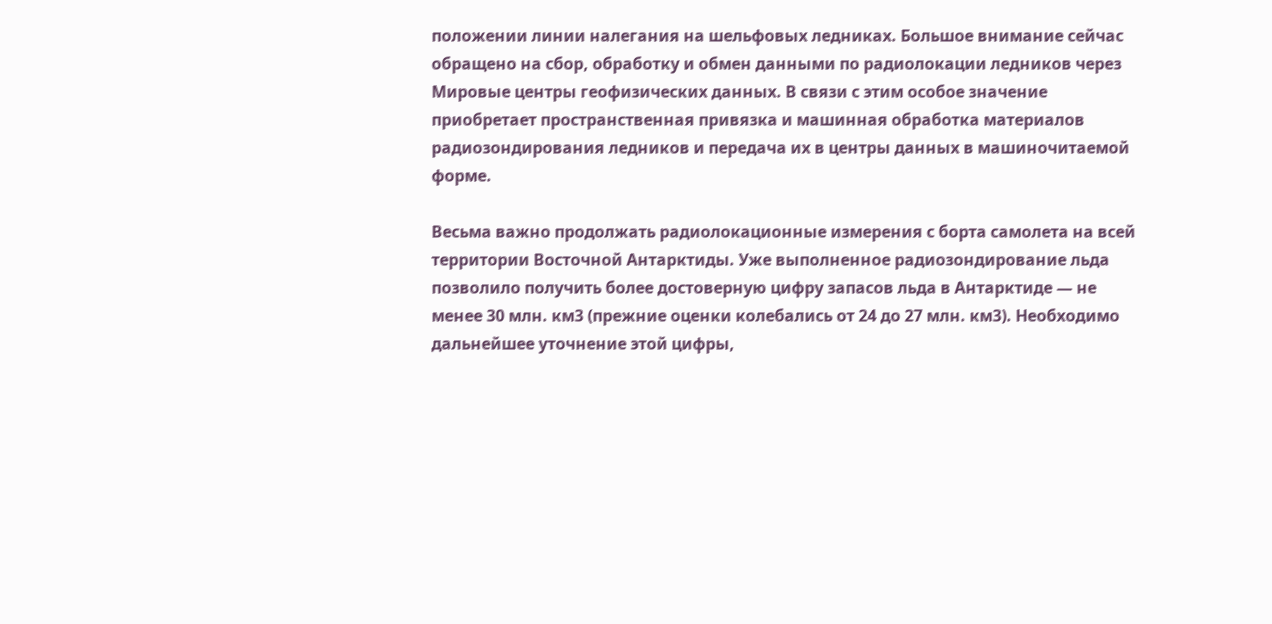положении линии налегания на шельфовых ледниках. Большое внимание сейчас обращено на сбор, обработку и обмен данными по радиолокации ледников через Мировые центры геофизических данных. В связи с этим особое значение приобретает пространственная привязка и машинная обработка материалов радиозондирования ледников и передача их в центры данных в машиночитаемой форме.

Весьма важно продолжать радиолокационные измерения с борта самолета на всей территории Восточной Антарктиды. Уже выполненное радиозондирование льда позволило получить более достоверную цифру запасов льда в Антарктиде — не менее 30 млн. км3 (прежние оценки колебались от 24 до 27 млн. км3). Необходимо дальнейшее уточнение этой цифры,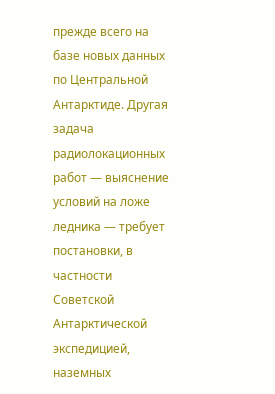прежде всего на базе новых данных по Центральной Антарктиде. Другая задача радиолокационных работ — выяснение условий на ложе ледника — требует постановки, в частности Советской Антарктической экспедицией, наземных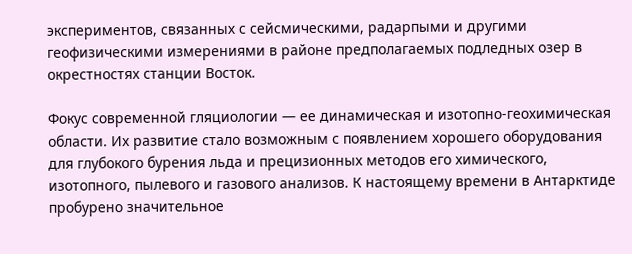экспериментов, связанных с сейсмическими, радарпыми и другими геофизическими измерениями в районе предполагаемых подледных озер в окрестностях станции Восток.

Фокус современной гляциологии — ее динамическая и изотопно-геохимическая области. Их развитие стало возможным с появлением хорошего оборудования для глубокого бурения льда и прецизионных методов его химического, изотопного, пылевого и газового анализов. К настоящему времени в Антарктиде пробурено значительное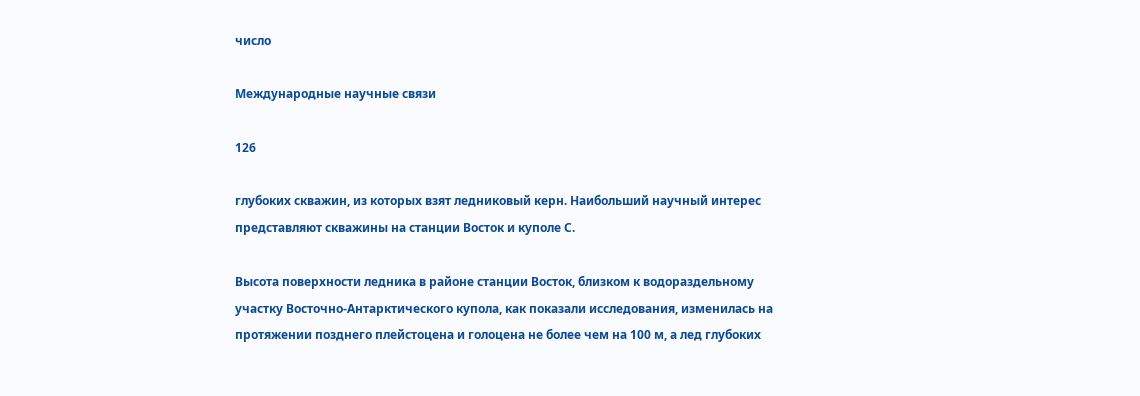число

Международные научные связи

126

глубоких скважин, из которых взят ледниковый керн. Наибольший научный интерес представляют скважины на станции Восток и куполе С.

Высота поверхности ледника в районе станции Восток, близком к водораздельному участку Восточно-Антарктического купола, как показали исследования, изменилась на протяжении позднего плейстоцена и голоцена не более чем на 100 м, а лед глубоких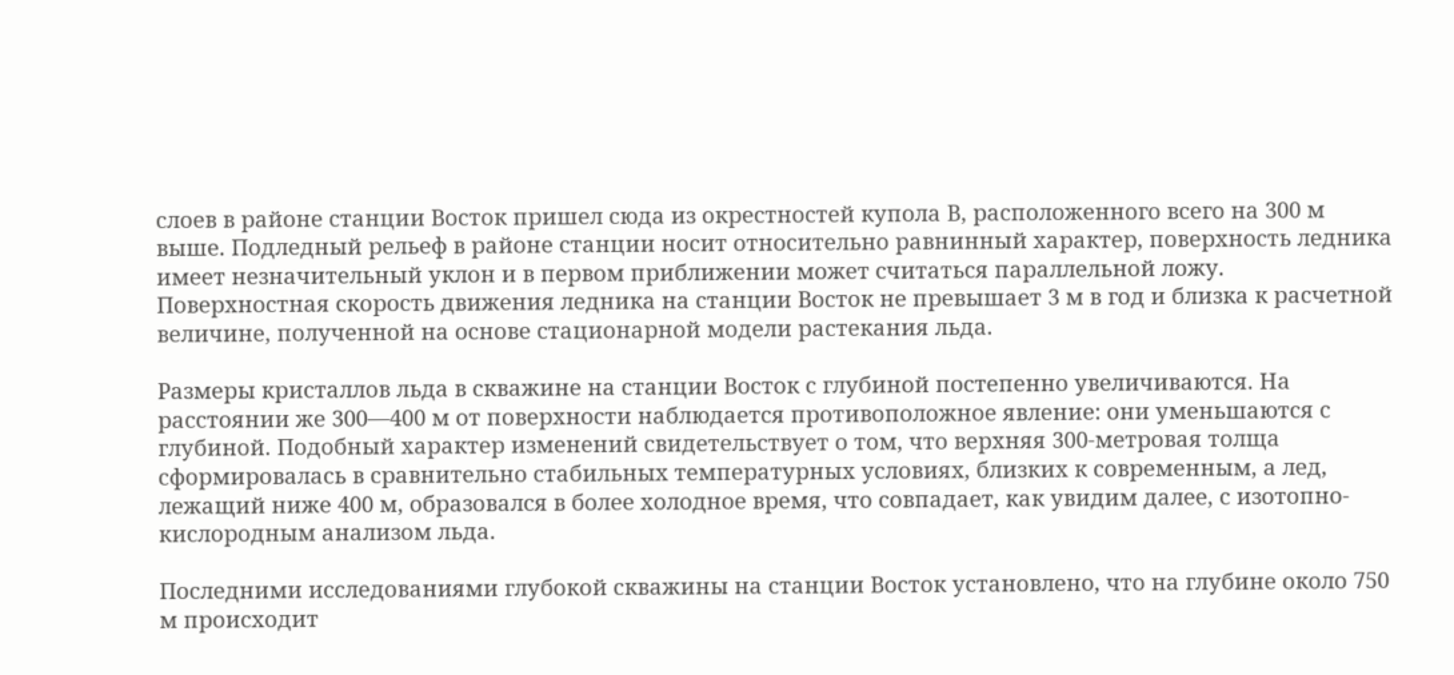слоев в районе станции Восток пришел сюда из окрестностей купола В, расположенного всего на 300 м выше. Подледный рельеф в районе станции носит относительно равнинный характер, поверхность ледника имеет незначительный уклон и в первом приближении может считаться параллельной ложу. Поверхностная скорость движения ледника на станции Восток не превышает 3 м в год и близка к расчетной величине, полученной на основе стационарной модели растекания льда.

Размеры кристаллов льда в скважине на станции Восток с глубиной постепенно увеличиваются. На расстоянии же 300—400 м от поверхности наблюдается противоположное явление: они уменьшаются с глубиной. Подобный характер изменений свидетельствует о том, что верхняя 300-метровая толща сформировалась в сравнительно стабильных температурных условиях, близких к современным, а лед, лежащий ниже 400 м, образовался в более холодное время, что совпадает, как увидим далее, с изотопно-кислородным анализом льда.

Последними исследованиями глубокой скважины на станции Восток установлено, что на глубине около 750 м происходит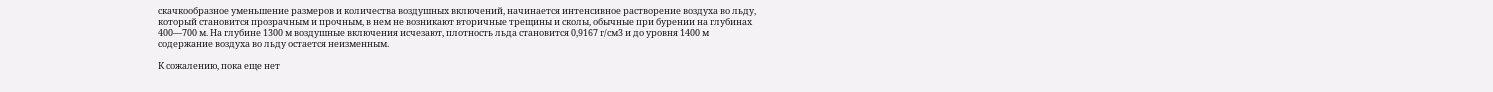скачкообразное уменьшение размеров и количества воздушных включений, начинается интенсивное растворение воздуха во льду, который становится прозрачным и прочным, в нем не возникают вторичные трещины и сколы, обычные при бурении на глубинах 400—700 м. На глубине 1300 м воздушные включения исчезают, плотность льда становится 0,9167 г/см3 и до уровня 1400 м содержание воздуха во льду остается неизменным.

К сожалению, пока еще нет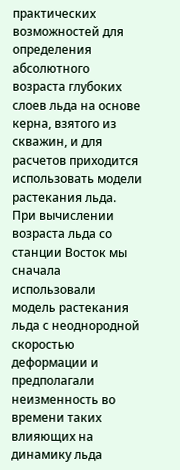практических возможностей для определения абсолютного возраста глубоких слоев льда на основе керна, взятого из скважин, и для расчетов приходится использовать модели растекания льда. При вычислении возраста льда со станции Восток мы сначала использовали модель растекания льда с неоднородной скоростью деформации и предполагали неизменность во времени таких влияющих на динамику льда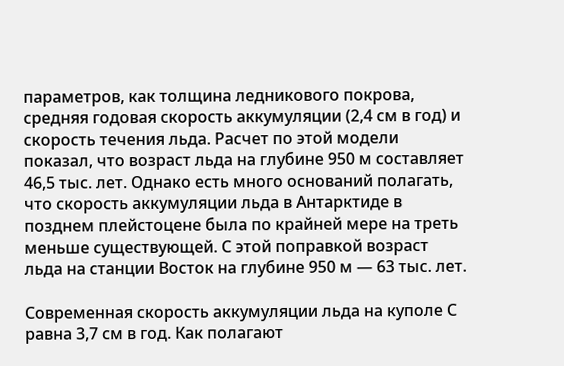параметров, как толщина ледникового покрова, средняя годовая скорость аккумуляции (2,4 см в год) и скорость течения льда. Расчет по этой модели показал, что возраст льда на глубине 950 м составляет 46,5 тыс. лет. Однако есть много оснований полагать, что скорость аккумуляции льда в Антарктиде в позднем плейстоцене была по крайней мере на треть меньше существующей. С этой поправкой возраст льда на станции Восток на глубине 950 м — 63 тыс. лет.

Современная скорость аккумуляции льда на куполе С равна 3,7 см в год. Как полагают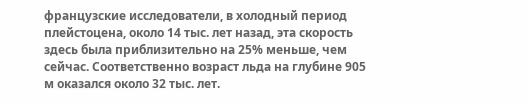французские исследователи, в холодный период плейстоцена, около 14 тыс. лет назад, эта скорость здесь была приблизительно на 25% меньше, чем сейчас. Соответственно возраст льда на глубине 905 м оказался около 32 тыс. лет.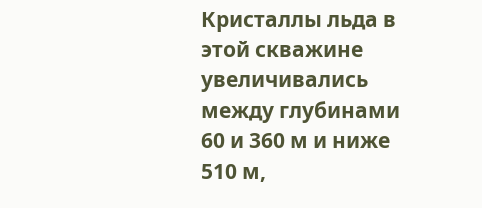Кристаллы льда в этой скважине увеличивались между глубинами 60 и 360 м и ниже 510 м,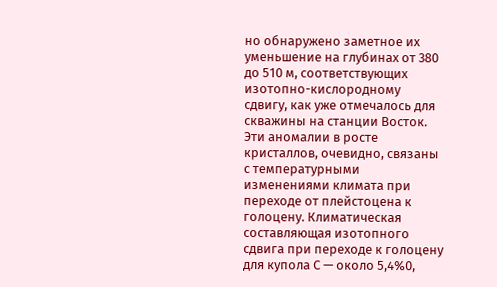но обнаружено заметное их уменьшение на глубинах от 380 до 510 м, соответствующих изотопно-кислородному сдвигу, как уже отмечалось для скважины на станции Восток. Эти аномалии в росте кристаллов, очевидно, связаны с температурными изменениями климата при переходе от плейстоцена к голоцену. Климатическая составляющая изотопного сдвига при переходе к голоцену для купола С — около 5,4%0,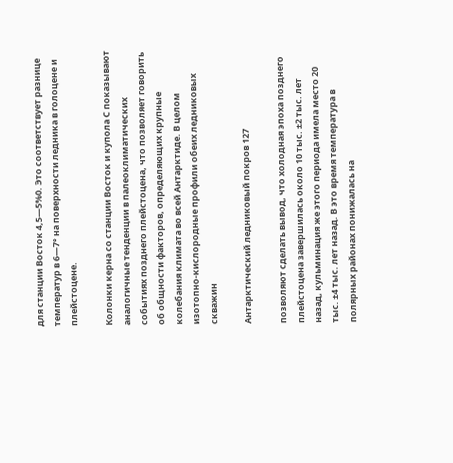для станции Восток 4,5—5%0. Это соответствует разнице температур в 6—7° на поверхности ледника в голоцене и плейстоцене.

Колонки керна со станции Восток и купола С показывают аналогичные тенденции в палеоклиматических событиях позднего плейстоцена, что позволяет говорить об общности факторов, определяющих крупные колебания климата во всей Антарктиде. В целом изотопно-кислородные профили обеих ледниковых скважин

Антарктический ледниковый покров 127

позволяют сделать вывод, что холодная эпоха позднего плейстоцена завершилась около 10 тыс. ±2 тыс. лет назад, кульминация же этого периода имела место 20 тыс. ±4 тыс. лет назад. В это время температура в полярных районах понижалась на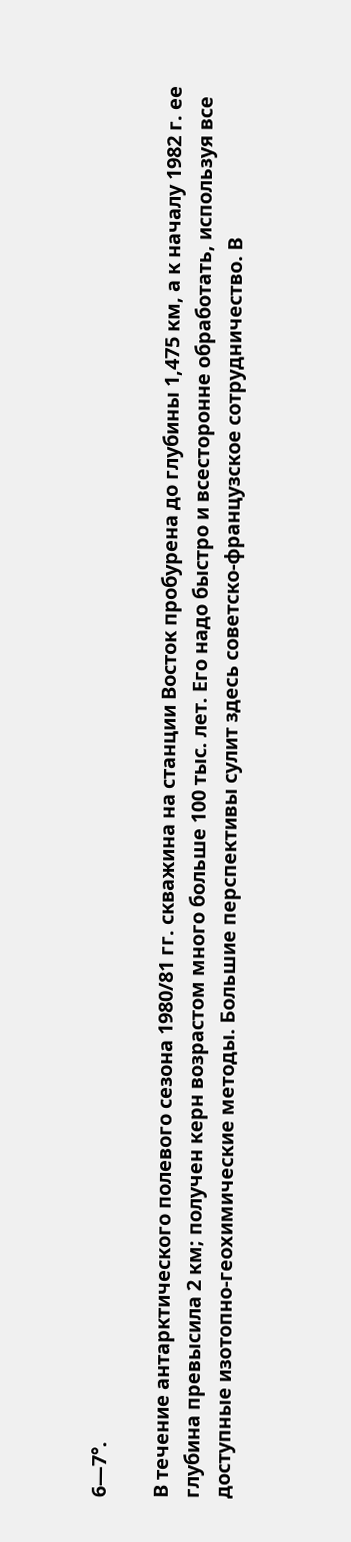6—7°.

В течение антарктического полевого сезона 1980/81 гг. скважина на станции Восток пробурена до глубины 1,475 км, а к началу 1982 г. ее глубина превысила 2 км; получен керн возрастом много больше 100 тыс. лет. Его надо быстро и всесторонне обработать, используя все доступные изотопно-геохимические методы. Большие перспективы сулит здесь советско-французское сотрудничество. В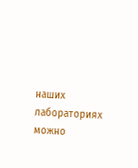наших лабораториях можно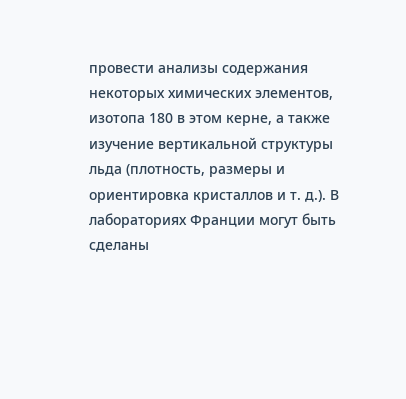провести анализы содержания некоторых химических элементов, изотопа 180 в этом керне, а также изучение вертикальной структуры льда (плотность, размеры и ориентировка кристаллов и т. д.). В лабораториях Франции могут быть сделаны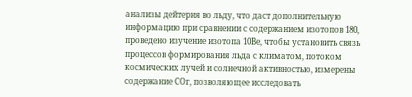анализы дейтерия во льду, что даст дополнительную информацию при сравнении с содержанием изотопов 180, проведено изучение изотопа 10Ве, чтобы установить связь процессов формирования льда с климатом, потоком космических лучей и солнечной активностью, измерены содержание СОг, позволяющее исследовать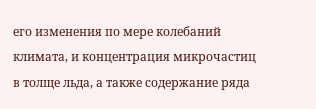его изменения по мере колебаний климата, и концентрация микрочастиц в толще льда, а также содержание ряда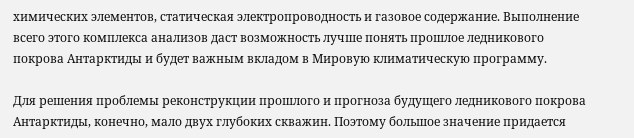химических элементов, статическая электропроводность и газовое содержание. Выполнение всего этого комплекса анализов даст возможность лучше понять прошлое ледникового покрова Антарктиды и будет важным вкладом в Мировую климатическую программу.

Для решения проблемы реконструкции прошлого и прогноза будущего ледникового покрова Антарктиды, конечно, мало двух глубоких скважин. Поэтому большое значение придается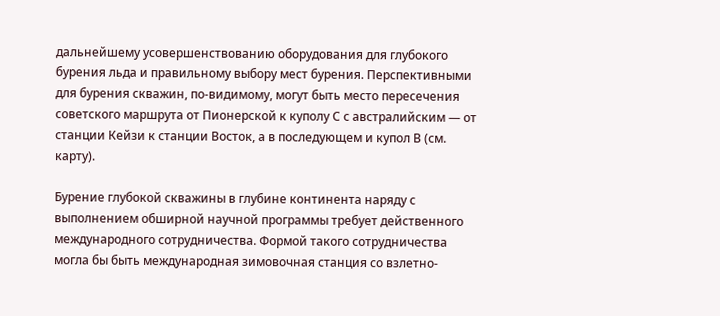дальнейшему усовершенствованию оборудования для глубокого бурения льда и правильному выбору мест бурения. Перспективными для бурения скважин, по-видимому, могут быть место пересечения советского маршрута от Пионерской к куполу С с австралийским — от станции Кейзи к станции Восток, а в последующем и купол В (см. карту).

Бурение глубокой скважины в глубине континента наряду с выполнением обширной научной программы требует действенного международного сотрудничества. Формой такого сотрудничества могла бы быть международная зимовочная станция со взлетно-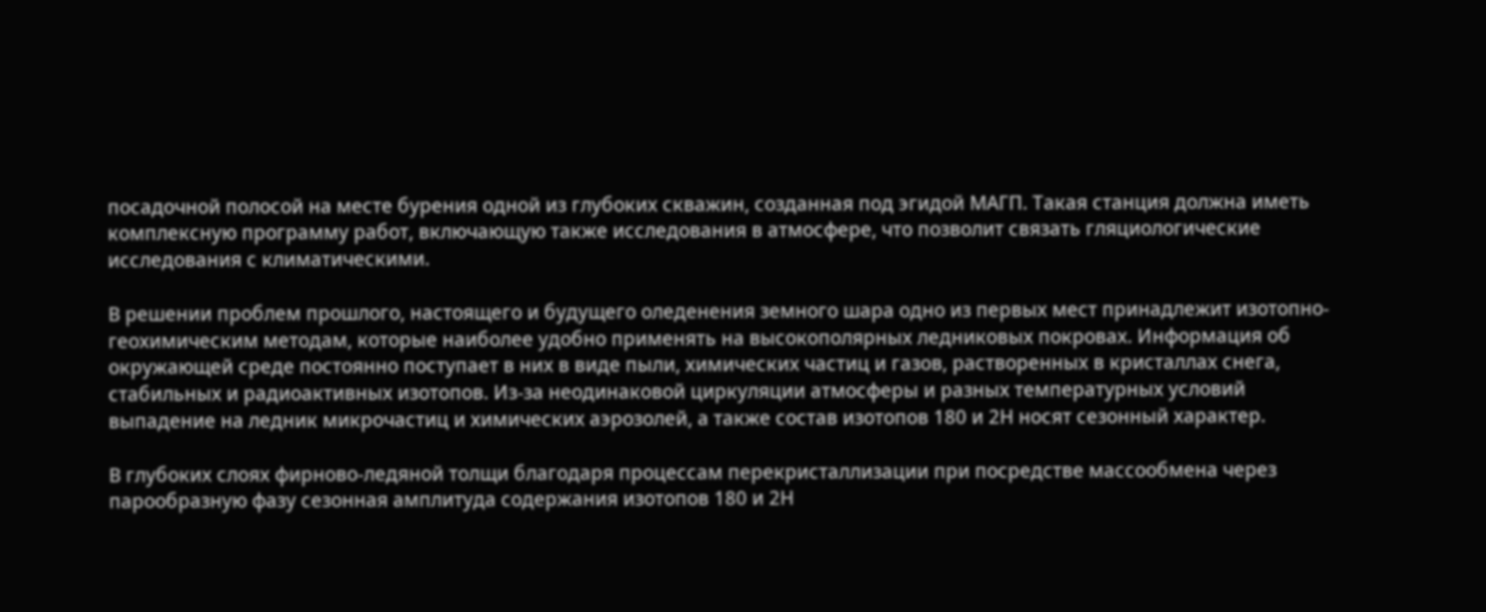посадочной полосой на месте бурения одной из глубоких скважин, созданная под эгидой МАГП. Такая станция должна иметь комплексную программу работ, включающую также исследования в атмосфере, что позволит связать гляциологические исследования с климатическими.

В решении проблем прошлого, настоящего и будущего оледенения земного шара одно из первых мест принадлежит изотопно-геохимическим методам, которые наиболее удобно применять на высокополярных ледниковых покровах. Информация об окружающей среде постоянно поступает в них в виде пыли, химических частиц и газов, растворенных в кристаллах снега, стабильных и радиоактивных изотопов. Из-за неодинаковой циркуляции атмосферы и разных температурных условий выпадение на ледник микрочастиц и химических аэрозолей, а также состав изотопов 180 и 2Н носят сезонный характер.

В глубоких слоях фирново-ледяной толщи благодаря процессам перекристаллизации при посредстве массообмена через парообразную фазу сезонная амплитуда содержания изотопов 180 и 2Н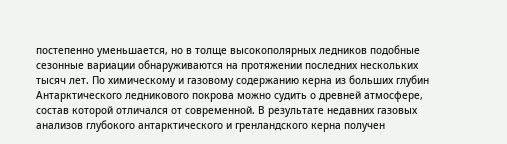постепенно уменьшается, но в толще высокополярных ледников подобные сезонные вариации обнаруживаются на протяжении последних нескольких тысяч лет. По химическому и газовому содержанию керна из больших глубин Антарктического ледникового покрова можно судить о древней атмосфере, состав которой отличался от современной. В результате недавних газовых анализов глубокого антарктического и гренландского керна получен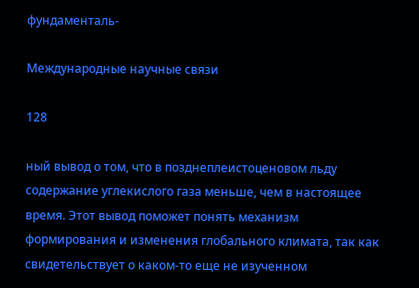фундаменталь-

Международные научные связи

128

ный вывод о том, что в позднеплеистоценовом льду содержание углекислого газа меньше, чем в настоящее время. Этот вывод поможет понять механизм формирования и изменения глобального климата, так как свидетельствует о каком-то еще не изученном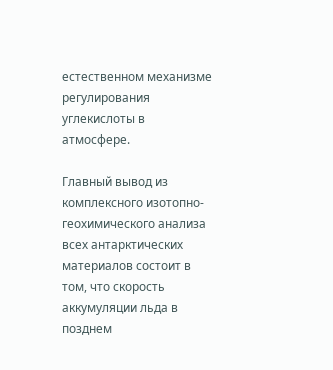естественном механизме регулирования углекислоты в атмосфере.

Главный вывод из комплексного изотопно-геохимического анализа всех антарктических материалов состоит в том, что скорость аккумуляции льда в позднем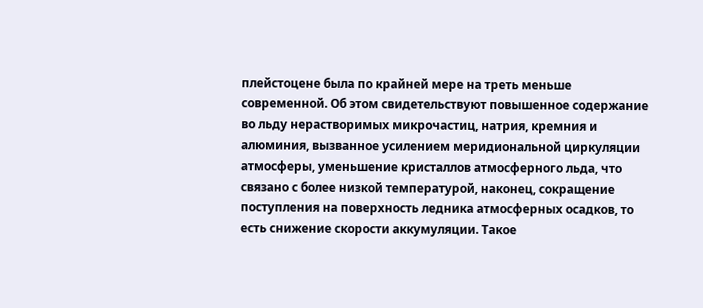плейстоцене была по крайней мере на треть меньше современной. Об этом свидетельствуют повышенное содержание во льду нерастворимых микрочастиц, натрия, кремния и алюминия, вызванное усилением меридиональной циркуляции атмосферы, уменьшение кристаллов атмосферного льда, что связано с более низкой температурой, наконец, сокращение поступления на поверхность ледника атмосферных осадков, то есть снижение скорости аккумуляции. Такое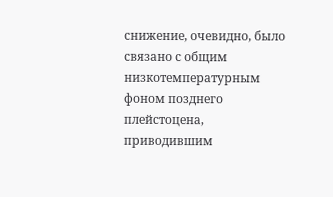снижение, очевидно, было связано с общим низкотемпературным фоном позднего плейстоцена, приводившим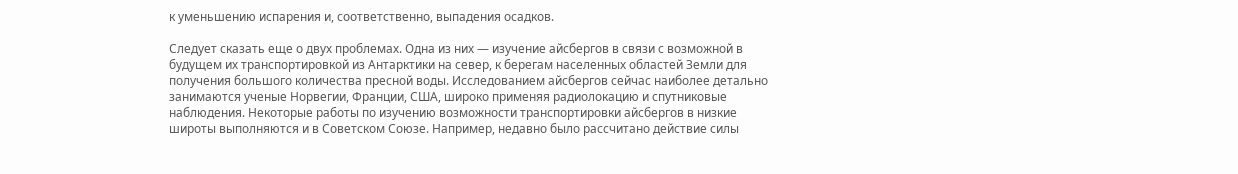к уменьшению испарения и, соответственно, выпадения осадков.

Следует сказать еще о двух проблемах. Одна из них — изучение айсбергов в связи с возможной в будущем их транспортировкой из Антарктики на север, к берегам населенных областей Земли для получения большого количества пресной воды. Исследованием айсбергов сейчас наиболее детально занимаются ученые Норвегии, Франции, США, широко применяя радиолокацию и спутниковые наблюдения. Некоторые работы по изучению возможности транспортировки айсбергов в низкие широты выполняются и в Советском Союзе. Например, недавно было рассчитано действие силы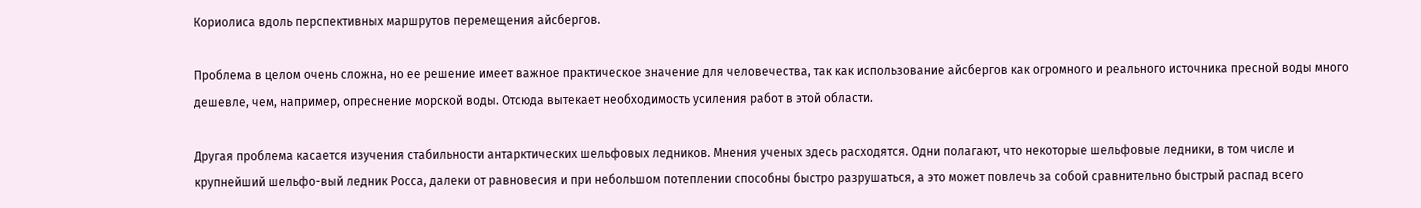Кориолиса вдоль перспективных маршрутов перемещения айсбергов.

Проблема в целом очень сложна, но ее решение имеет важное практическое значение для человечества, так как использование айсбергов как огромного и реального источника пресной воды много дешевле, чем, например, опреснение морской воды. Отсюда вытекает необходимость усиления работ в этой области.

Другая проблема касается изучения стабильности антарктических шельфовых ледников. Мнения ученых здесь расходятся. Одни полагают, что некоторые шельфовые ледники, в том числе и крупнейший шельфо-вый ледник Росса, далеки от равновесия и при небольшом потеплении способны быстро разрушаться, а это может повлечь за собой сравнительно быстрый распад всего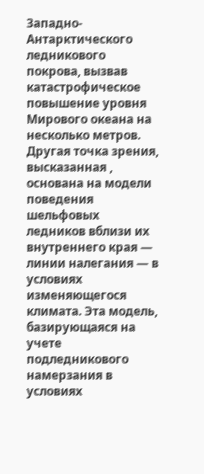Западно-Антарктического ледникового покрова, вызвав катастрофическое повышение уровня Мирового океана на несколько метров. Другая точка зрения, высказанная , основана на модели поведения шельфовых ледников вблизи их внутреннего края — линии налегания — в условиях изменяющегося климата. Эта модель, базирующаяся на учете подледникового намерзания в условиях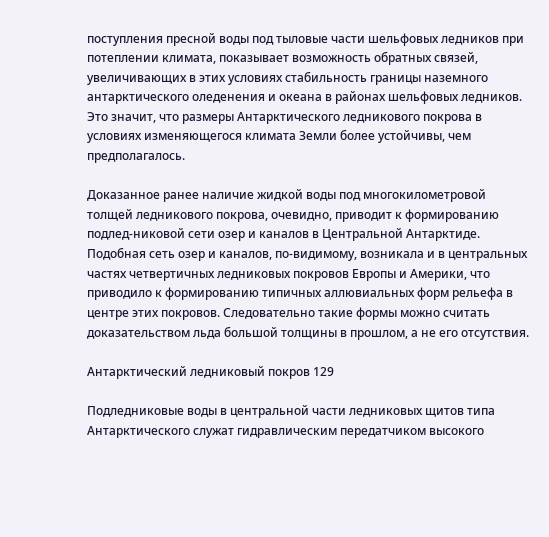поступления пресной воды под тыловые части шельфовых ледников при потеплении климата, показывает возможность обратных связей, увеличивающих в этих условиях стабильность границы наземного антарктического оледенения и океана в районах шельфовых ледников. Это значит, что размеры Антарктического ледникового покрова в условиях изменяющегося климата Земли более устойчивы, чем предполагалось.

Доказанное ранее наличие жидкой воды под многокилометровой толщей ледникового покрова, очевидно, приводит к формированию подлед-никовой сети озер и каналов в Центральной Антарктиде. Подобная сеть озер и каналов, по-видимому, возникала и в центральных частях четвертичных ледниковых покровов Европы и Америки, что приводило к формированию типичных аллювиальных форм рельефа в центре этих покровов. Следовательно такие формы можно считать доказательством льда большой толщины в прошлом, а не его отсутствия.

Антарктический ледниковый покров 129

Подледниковые воды в центральной части ледниковых щитов типа Антарктического служат гидравлическим передатчиком высокого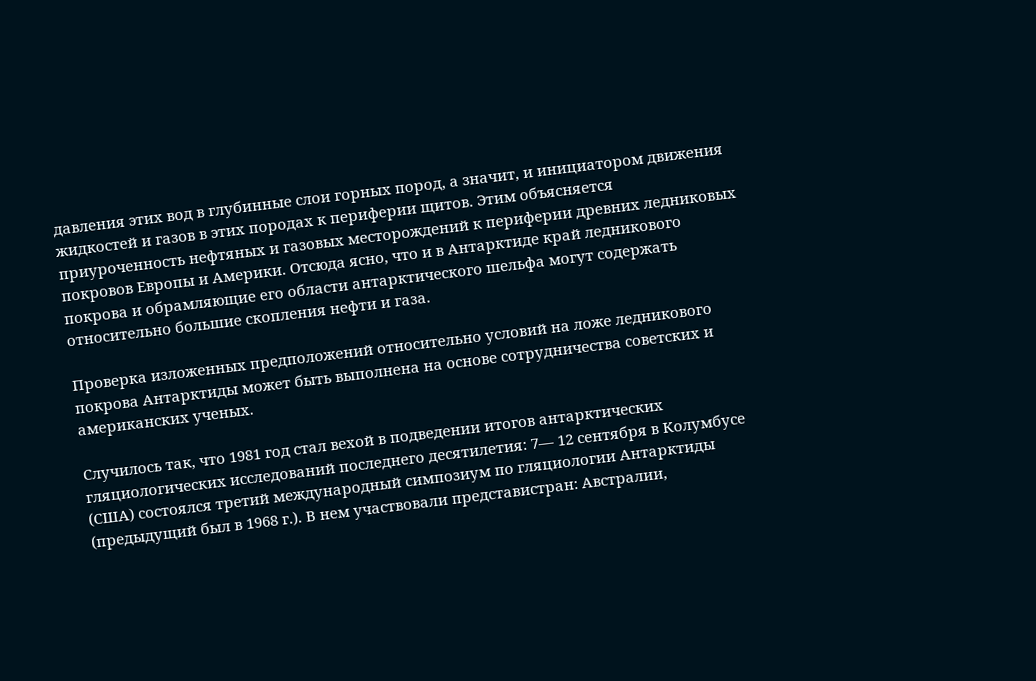давления этих вод в глубинные слои горных пород, а значит, и инициатором движения жидкостей и газов в этих породах к периферии щитов. Этим объясняется приуроченность нефтяных и газовых месторождений к периферии древних ледниковых покровов Европы и Америки. Отсюда ясно, что и в Антарктиде край ледникового покрова и обрамляющие его области антарктического шельфа могут содержать относительно большие скопления нефти и газа.

Проверка изложенных предположений относительно условий на ложе ледникового покрова Антарктиды может быть выполнена на основе сотрудничества советских и американских ученых.

Случилось так, что 1981 год стал вехой в подведении итогов антарктических гляциологических исследований последнего десятилетия: 7— 12 сентября в Колумбусе (США) состоялся третий международный симпозиум по гляциологии Антарктиды (предыдущий был в 1968 г.). В нем участвовали представистран: Австралии,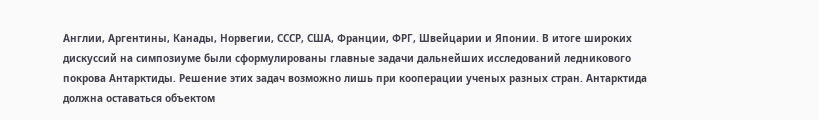Англии, Аргентины, Канады, Норвегии, СССР, США, Франции, ФРГ, Швейцарии и Японии. В итоге широких дискуссий на симпозиуме были сформулированы главные задачи дальнейших исследований ледникового покрова Антарктиды. Решение этих задач возможно лишь при кооперации ученых разных стран. Антарктида должна оставаться объектом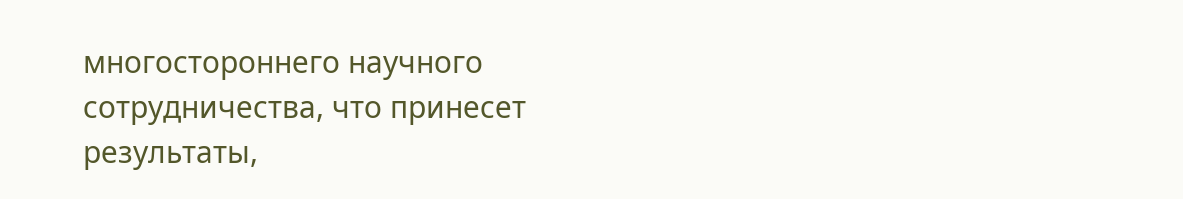многостороннего научного сотрудничества, что принесет результаты,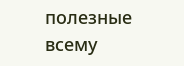полезные всему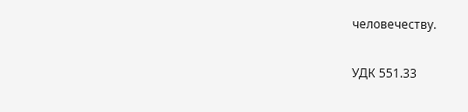человечеству.

УДК 551.33